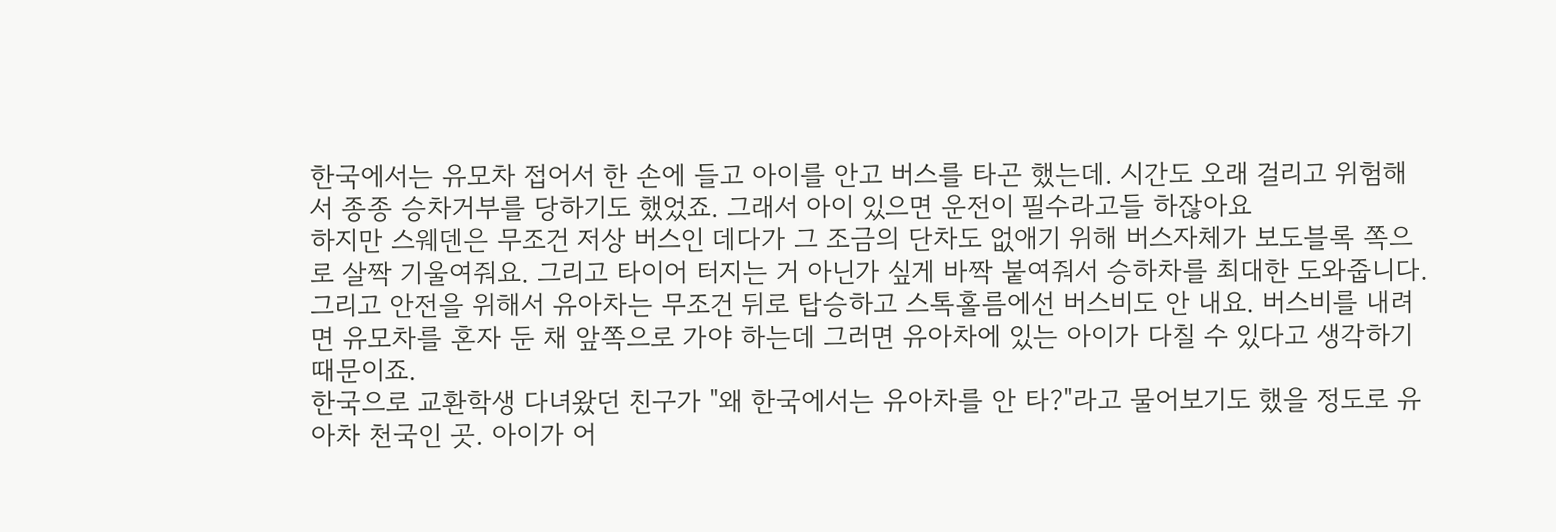한국에서는 유모차 접어서 한 손에 들고 아이를 안고 버스를 타곤 했는데. 시간도 오래 걸리고 위험해서 종종 승차거부를 당하기도 했었죠. 그래서 아이 있으면 운전이 필수라고들 하잖아요
하지만 스웨덴은 무조건 저상 버스인 데다가 그 조금의 단차도 없애기 위해 버스자체가 보도블록 쪽으로 살짝 기울여줘요. 그리고 타이어 터지는 거 아닌가 싶게 바짝 붙여줘서 승하차를 최대한 도와줍니다. 그리고 안전을 위해서 유아차는 무조건 뒤로 탑승하고 스톡홀름에선 버스비도 안 내요. 버스비를 내려면 유모차를 혼자 둔 채 앞쪽으로 가야 하는데 그러면 유아차에 있는 아이가 다칠 수 있다고 생각하기 때문이죠.
한국으로 교환학생 다녀왔던 친구가 "왜 한국에서는 유아차를 안 타?"라고 물어보기도 했을 정도로 유아차 천국인 곳. 아이가 어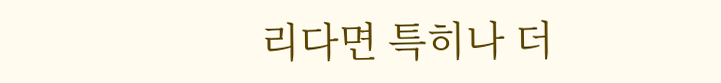리다면 특히나 더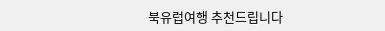북유럽여행 추천드립니다